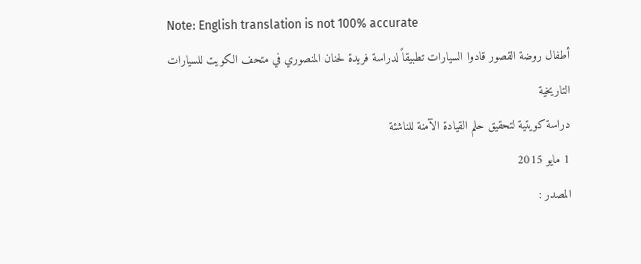Note: English translation is not 100% accurate
أطفال روضة القصور قادوا السيارات تطبيقاً لدراسة فريدة لحنان المنصوري في متحف الكويت للسيارات التاريخية
دراسة كويتية لتحقيق حلم القيادة الآمنة للناشئة
1 مايو 2015
المصدر :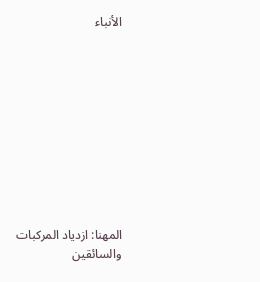الأنباء










المهنا: ازدياد المركبات والسائقين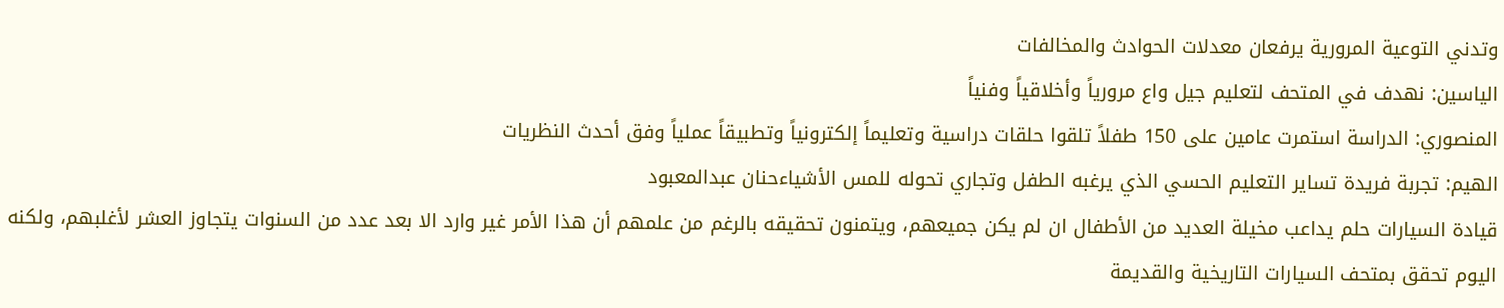وتدني التوعية المرورية يرفعان معدلات الحوادث والمخالفات
الياسين: نهدف في المتحف لتعليم جيل واع مرورياً وأخلاقياً وفنياً
المنصوري: الدراسة استمرت عامين على 150 طفلاً تلقوا حلقات دراسية وتعليماً إلكترونياً وتطبيقاً عملياً وفق أحدث النظريات
الهيم: تجربة فريدة تساير التعليم الحسي الذي يرغبه الطفل وتجاري تحوله للمس الأشياءحنان عبدالمعبود
قيادة السيارات حلم يداعب مخيلة العديد من الأطفال ان لم يكن جميعهم، ويتمنون تحقيقه بالرغم من علمهم أن هذا الأمر غير وارد الا بعد عدد من السنوات يتجاوز العشر لأغلبهم، ولكنه اليوم تحقق بمتحف السيارات التاريخية والقديمة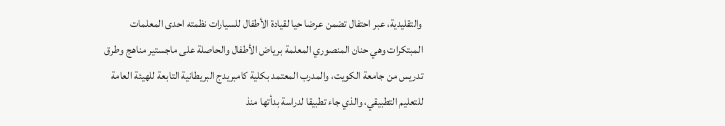والتقليدية، عبر احتفال تضمن عرضا حيا لقيادة الأطفال للسيارات نظمته احدى المعلمات المبتكرات وهي حنان المنصوري المعلمة برياض الأطفال والحاصلة على ماجستير مناهج وطرق تدريس من جامعة الكويت، والمدرب المعتمد بكلية كامبريدج البريطانية التابعة للهيئة العامة للتعليم التطبيقي، والذي جاء تطبيقا لدراسة بدأتها منذ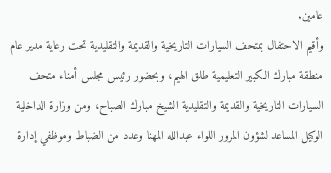عامين.
وأقيم الاحتفال بمتحف السيارات التاريخية والقديمة والتقليدية تحت رعاية مدير عام منطقة مبارك الكبير التعليمية طلق الهيم، وبحضور رئيس مجلس أمناء متحف السيارات التاريخية والقديمة والتقليدية الشيخ مبارك الصباح، ومن وزارة الداخلية الوكيل المساعد لشؤون المرور اللواء عبدالله المهنا وعدد من الضباط وموظفي إدارة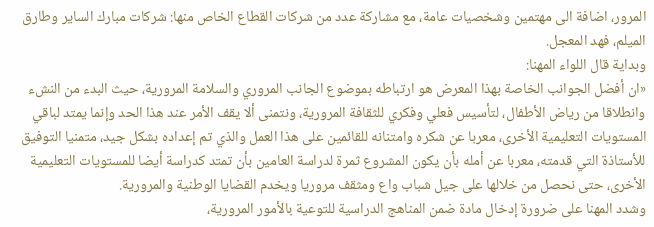المرور، اضافة الى مهتمين وشخصيات عامة، مع مشاركة عدد من شركات القطاع الخاص منها: شركات مبارك الساير وطارق الميلم، فهد المعجل.
وبداية قال اللواء المهنا:
«ان أفضل الجوانب الخاصة بهذا المعرض هو ارتباطه بموضوع الجانب المروري والسلامة المرورية، حيث البدء من النشء وانطلاقا من رياض الأطفال، لتأسيس فعلي وفكري للثقافة المرورية، ونتمنى ألا يقف الأمر عند هذا الحد وإنما يمتد لباقي المستويات التعليمية الأخرى، معربا عن شكره وامتنانه للقائمين على هذا العمل والذي تم إعداده بشكل جيد، متمنيا التوفيق للأستاذة التي قدمته، معربا عن أمله بأن يكون المشروع ثمرة لدراسة العامين بأن تمتد كدراسة أيضا للمستويات التعليمية الأخرى، حتى نحصل من خلالها على جيل شباب واع ومثقف مروريا ويخدم القضايا الوطنية والمرورية.
وشدد المهنا على ضرورة إدخال مادة ضمن المناهج الدراسية للتوعية بالأمور المرورية،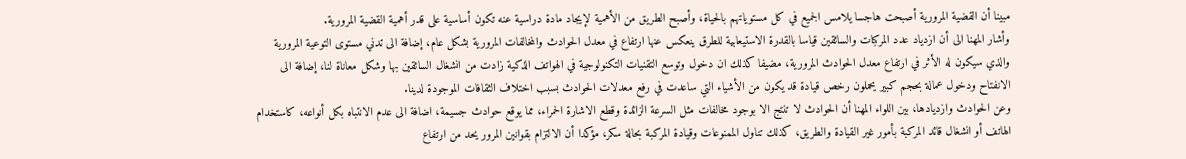مبينا أن القضية المرورية أصبحت هاجسا يلامس الجميع في كل مستوياتهم بالحياة، وأصبح الطريق من الأهمية لإيجاد مادة دراسية عنه تكون أساسية على قدر أهمية القضية المرورية.
وأشار المهنا الى أن ازدياد عدد المركبات والسائقين قياسا بالقدرة الاستيعابية للطرق ينعكس عنها ارتفاع في معدل الحوادث والمخالفات المرورية بشكل عام، إضافة الى تدني مستوى التوعية المرورية والذي سيكون له الأثر في ارتفاع معدل الحوادث المرورية، مضيفا كذلك ان دخول وتوسع التقنيات التكنولوجية في الهواتف الذكية زادت من انشغال السائقين بها وشكل معاناة لنا، إضافة الى الانفتاح ودخول عمالة بحجم كبير يحملون رخص قيادة قد يكون من الأشياء التي ساعدت في رفع معدلات الحوادث بسبب اختلاف الثقافات الموجودة لدينا.
وعن الحوادث وازديادها، بين اللواء المهنا أن الحوادث لا تنتج الا بوجود مخالفات مثل السرعة الزائدة وقطع الاشارة الحمراء، مما يوقع حوادث جسيمة، اضافة الى عدم الانتباه بكل أنواعه، كاستخدام الهاتف أو انشغال قائد المركبة بأمور غير القيادة والطريق، كذلك تناول الممنوعات وقيادة المركبة بحالة سكر، مؤكدا أن الالتزام بقوانين المرور يحد من ارتفاع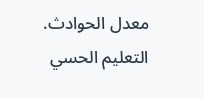معدل الحوادث.
التعليم الحسي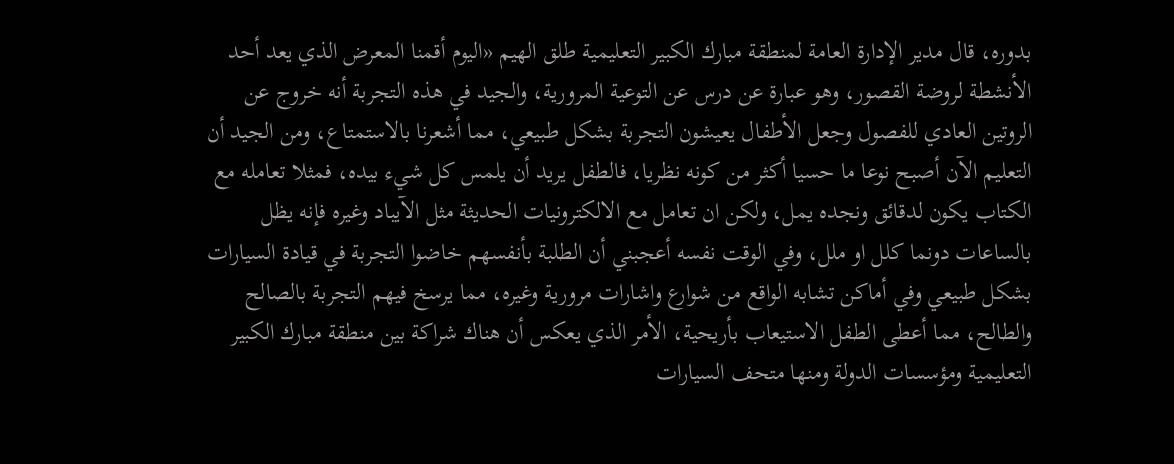بدوره، قال مدير الإدارة العامة لمنطقة مبارك الكبير التعليمية طلق الهيم «اليوم أقمنا المعرض الذي يعد أحد الأنشطة لروضة القصور، وهو عبارة عن درس عن التوعية المرورية، والجيد في هذه التجربة أنه خروج عن الروتين العادي للفصول وجعل الأطفال يعيشون التجربة بشكل طبيعي، مما أشعرنا بالاستمتاع، ومن الجيد أن التعليم الآن أصبح نوعا ما حسيا أكثر من كونه نظريا، فالطفل يريد أن يلمس كل شيء بيده، فمثلا تعامله مع الكتاب يكون لدقائق ونجده يمل، ولكن ان تعامل مع الالكترونيات الحديثة مثل الآيباد وغيره فإنه يظل بالساعات دونما كلل او ملل، وفي الوقت نفسه أعجبني أن الطلبة بأنفسهم خاضوا التجربة في قيادة السيارات بشكل طبيعي وفي أماكن تشابه الواقع من شوارع واشارات مرورية وغيره، مما يرسخ فيهم التجربة بالصالح والطالح، مما أعطى الطفل الاستيعاب بأريحية، الأمر الذي يعكس أن هناك شراكة بين منطقة مبارك الكبير التعليمية ومؤسسات الدولة ومنها متحف السيارات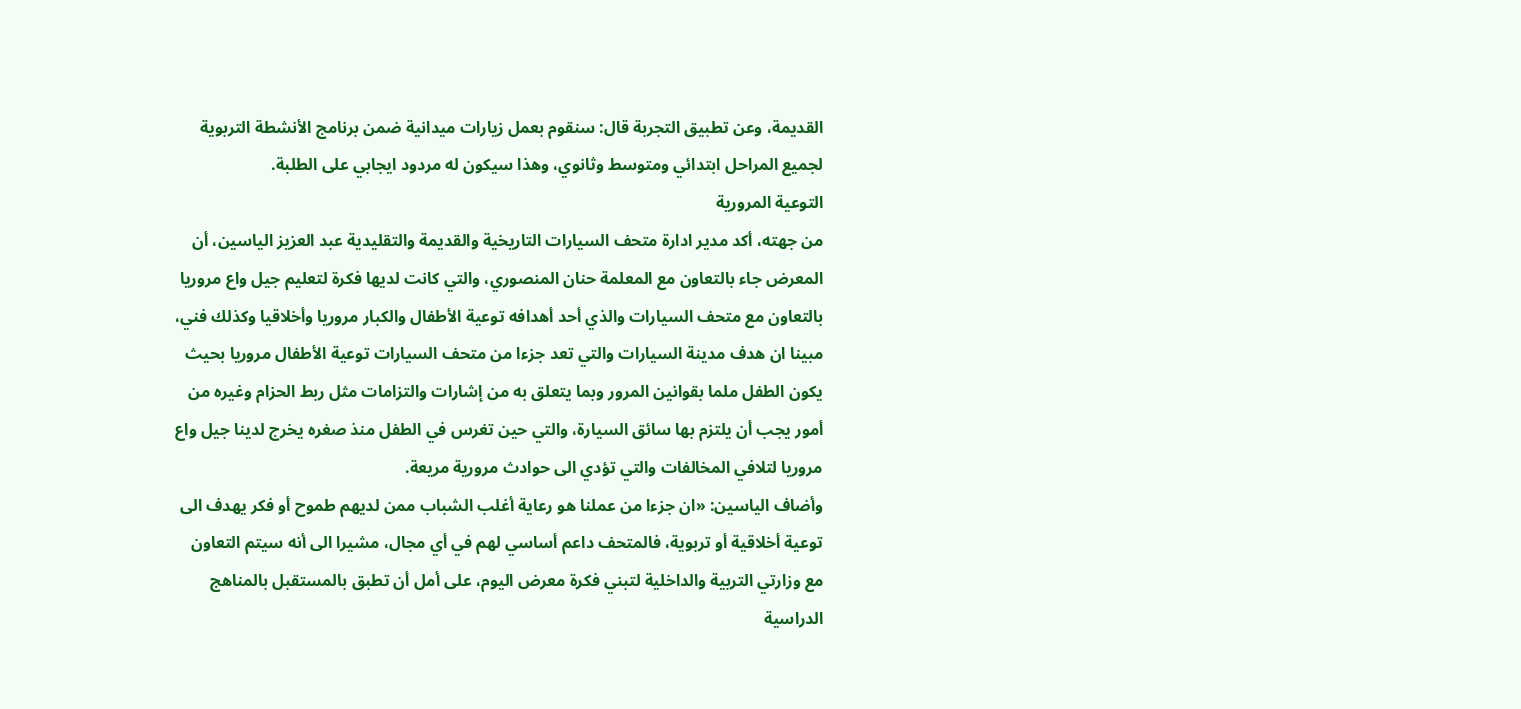القديمة، وعن تطبيق التجربة قال: سنقوم بعمل زيارات ميدانية ضمن برنامج الأنشطة التربوية لجميع المراحل ابتدائي ومتوسط وثانوي، وهذا سيكون له مردود ايجابي على الطلبة.
التوعية المرورية
من جهته، أكد مدير ادارة متحف السيارات التاريخية والقديمة والتقليدية عبد العزيز الياسين، أن المعرض جاء بالتعاون مع المعلمة حنان المنصوري، والتي كانت لديها فكرة لتعليم جيل واع مروريا بالتعاون مع متحف السيارات والذي أحد أهدافه توعية الأطفال والكبار مروريا وأخلاقيا وكذلك فني، مبينا ان هدف مدينة السيارات والتي تعد جزءا من متحف السيارات توعية الأطفال مروريا بحيث يكون الطفل ملما بقوانين المرور وبما يتعلق به من إشارات والتزامات مثل ربط الحزام وغيره من أمور يجب أن يلتزم بها سائق السيارة، والتي حين تغرس في الطفل منذ صغره يخرج لدينا جيل واع مروريا لتلافي المخالفات والتي تؤدي الى حوادث مرورية مريعة.
وأضاف الياسين: «ان جزءا من عملنا هو رعاية أغلب الشباب ممن لديهم طموح أو فكر يهدف الى توعية أخلاقية أو تربوية، فالمتحف داعم أساسي لهم في أي مجال، مشيرا الى أنه سيتم التعاون مع وزارتي التربية والداخلية لتبني فكرة معرض اليوم، على أمل أن تطبق بالمستقبل بالمناهج الدراسية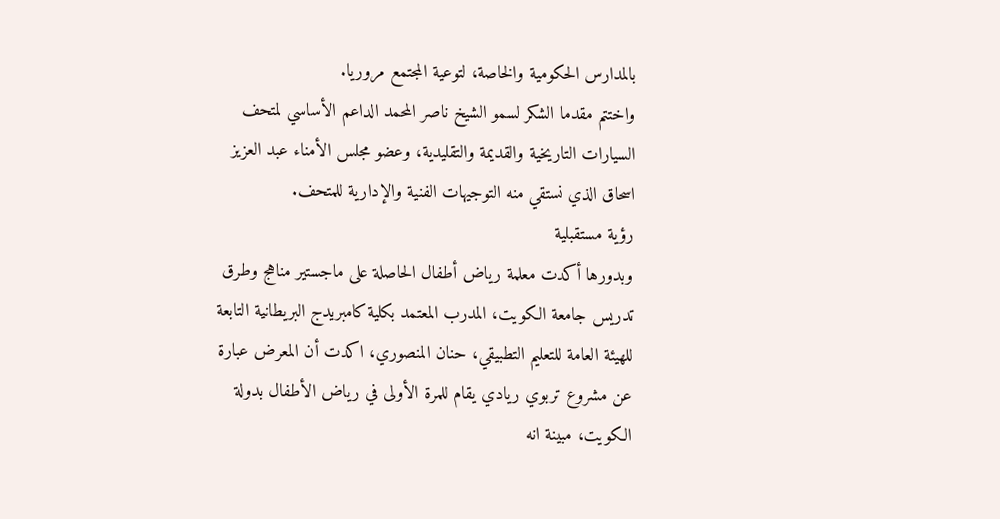بالمدارس الحكومية والخاصة، لتوعية المجتمع مروريا.
واختتم مقدما الشكر لسمو الشيخ ناصر المحمد الداعم الأساسي لمتحف السيارات التاريخية والقديمة والتقليدية، وعضو مجلس الأمناء عبد العزيز اسحاق الذي نستقي منه التوجيهات الفنية والإدارية للمتحف.
رؤية مستقبلية
وبدورها أكدت معلمة رياض أطفال الحاصلة على ماجستير مناهج وطرق تدريس جامعة الكويت، المدرب المعتمد بكلية كامبريدج البريطانية التابعة للهيئة العامة للتعليم التطبيقي، حنان المنصوري، اكدت أن المعرض عبارة عن مشروع تربوي ريادي يقام للمرة الأولى في رياض الأطفال بدولة الكويت، مبينة انه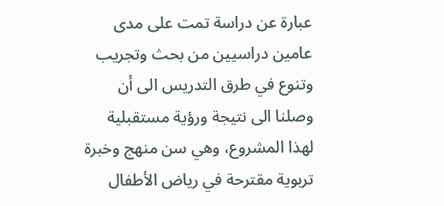عبارة عن دراسة تمت على مدى عامين دراسيين من بحث وتجريب وتنوع في طرق التدريس الى أن وصلنا الى نتيجة ورؤية مستقبلية لهذا المشروع، وهي سن منهج وخبرة تربوية مقترحة في رياض الأطفال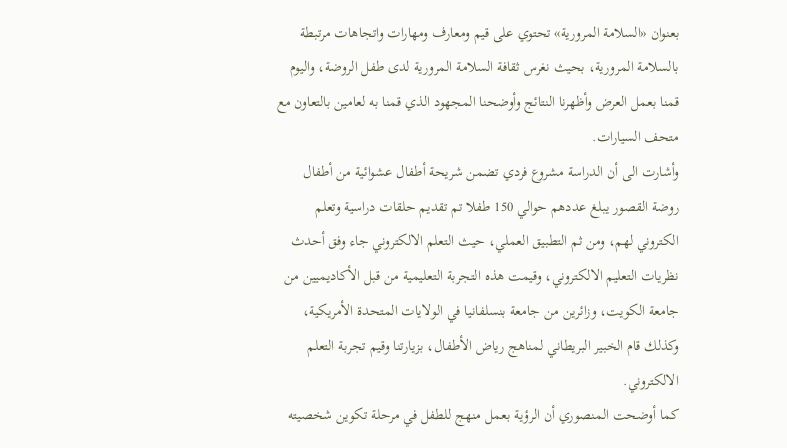بعنوان «السلامة المرورية» تحتوي على قيم ومعارف ومهارات واتجاهات مرتبطة بالسلامة المرورية، بحيث نغرس ثقافة السلامة المرورية لدى طفل الروضة، واليوم قمنا بعمل العرض وأظهرنا النتائج وأوضحنا المجهود الذي قمنا به لعامين بالتعاون مع متحف السيارات.
وأشارت الى أن الدراسة مشروع فردي تضمن شريحة أطفال عشوائية من أطفال روضة القصور يبلغ عددهم حوالي 150 طفلا تم تقديم حلقات دراسية وتعلم الكتروني لهم، ومن ثم التطبيق العملي، حيث التعلم الالكتروني جاء وفق أحدث نظريات التعليم الالكتروني، وقيمت هذه التجربة التعليمية من قبل الأكاديميين من جامعة الكويت، وزائرين من جامعة بنسلفانيا في الولايات المتحدة الأمريكية، وكذلك قام الخبير البريطاني لمناهج رياض الأطفال، بزيارتنا وقيم تجربة التعلم الالكتروني.
كما أوضحت المنصوري أن الرؤية بعمل منهج للطفل في مرحلة تكوين شخصيته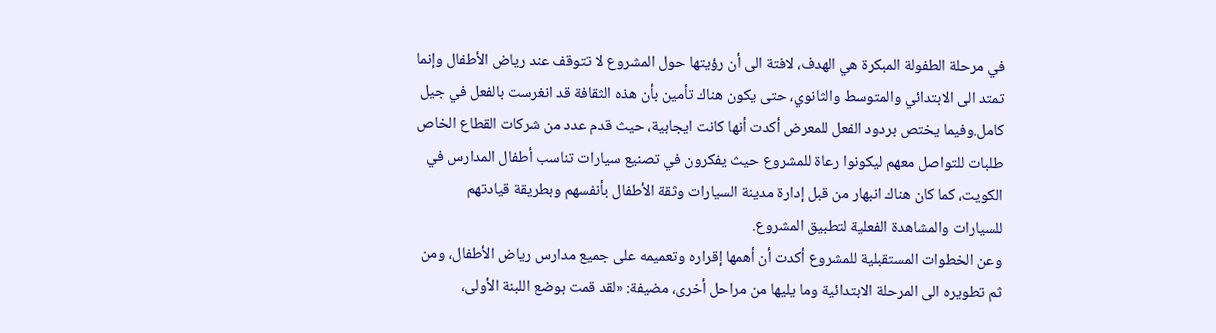في مرحلة الطفولة المبكرة هي الهدف، لافتة الى أن رؤيتها حول المشروع لا تتوقف عند رياض الأطفال وإنما تمتد الى الابتدائي والمتوسط والثانوي، حتى يكون هناك تأمين بأن هذه الثقافة قد انغرست بالفعل في جيل كامل.وفيما يختص بردود الفعل للمعرض أكدت أنها كانت ايجابية، حيث قدم عدد من شركات القطاع الخاص طلبات للتواصل معهم ليكونوا رعاة للمشروع حيث يفكرون في تصنيع سيارات تناسب أطفال المدارس في الكويت، كما كان هناك انبهار من قبل إدارة مدينة السيارات وثقة الأطفال بأنفسهم وبطريقة قيادتهم للسيارات والمشاهدة الفعلية لتطبيق المشروع.
وعن الخطوات المستقبلية للمشروع أكدت أن أهمها إقراره وتعميمه على جميع مدارس رياض الأطفال، ومن ثم تطويره الى المرحلة الابتدائية وما يليها من مراحل أخرى، مضيفة: «لقد قمت بوضع اللبنة الأولى،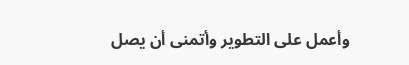وأعمل على التطوير وأتمنى أن يصل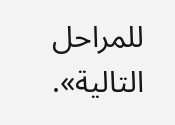للمراحل التالية».